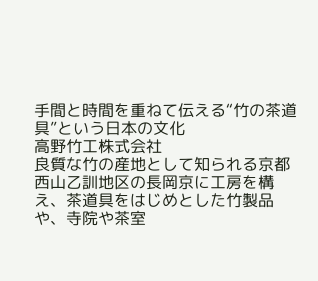手間と時間を重ねて伝える“竹の茶道具”という日本の文化
高野竹工株式会社
良質な竹の産地として知られる京都西山乙訓地区の長岡京に工房を構え、茶道具をはじめとした竹製品や、寺院や茶室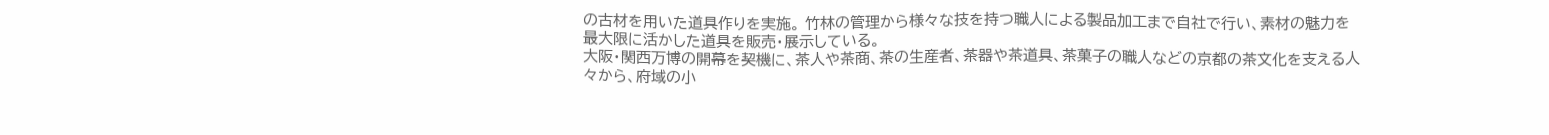の古材を用いた道具作りを実施。 竹林の管理から様々な技を持つ職人による製品加工まで自社で行い、素材の魅力を最大限に活かした道具を販売・展示している。
大阪・関西万博の開幕を契機に、茶人や茶商、茶の生産者、茶器や茶道具、茶菓子の職人などの京都の茶文化を支える人々から、府域の小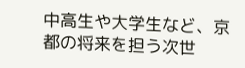中高生や大学生など、京都の将来を担う次世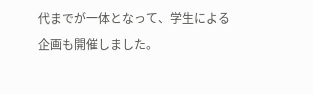代までが一体となって、学生による企画も開催しました。